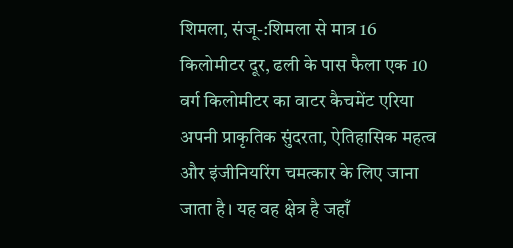शिमला, संजू-:शिमला से मात्र 16 किलोमीटर दूर, ढली के पास फैला एक 10 वर्ग किलोमीटर का वाटर कैचमेंट एरिया अपनी प्राकृतिक सुंदरता, ऐतिहासिक महत्व और इंजीनियरिंग चमत्कार के लिए जाना जाता है। यह वह क्षेत्र है जहाँ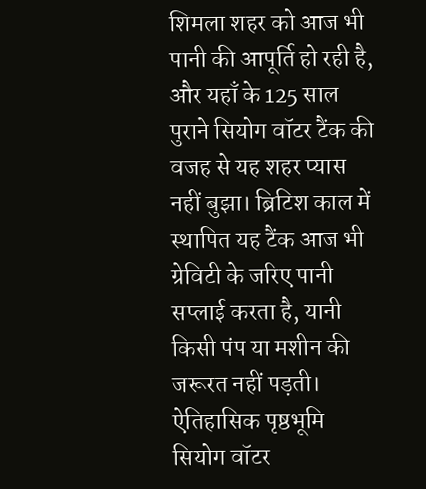शिमला शहर को आज भी पानी की आपूर्ति हो रही है, और यहाँ के 125 साल पुराने सियोग वॉटर टैंक की वजह से यह शहर प्यास नहीं बुझा। ब्रिटिश काल में स्थापित यह टैंक आज भी ग्रेविटी के जरिए पानी सप्लाई करता है, यानी किसी पंप या मशीन की जरूरत नहीं पड़ती।
ऐतिहासिक पृष्ठभूमि
सियोग वॉटर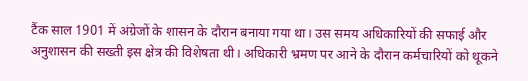टैंक साल 1901 में अंग्रेजों के शासन के दौरान बनाया गया था। उस समय अधिकारियों की सफाई और अनुशासन की सख्ती इस क्षेत्र की विशेषता थी। अधिकारी भ्रमण पर आने के दौरान कर्मचारियों को थूकने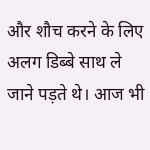और शौच करने के लिए अलग डिब्बे साथ ले जाने पड़ते थे। आज भी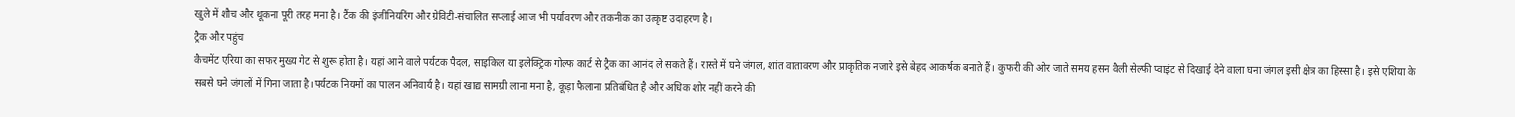खुले में शौच और थूकना पूरी तरह मना है। टैंक की इंजीनियरिंग और ग्रेविटी-संचालित सप्लाई आज भी पर्यावरण और तकनीक का उत्कृष्ट उदाहरण है।
ट्रैक और पहुंच
कैचमेंट एरिया का सफर मुख्य गेट से शुरू होता है। यहां आने वाले पर्यटक पैदल, साइकिल या इलेक्ट्रिक गोल्फ कार्ट से ट्रैक का आनंद ले सकते हैं। रास्ते में घने जंगल, शांत वातावरण और प्राकृतिक नजारे इसे बेहद आकर्षक बनाते हैं। कुफरी की ओर जाते समय हसन वैली सेल्फी प्वाइंट से दिखाई देने वाला घना जंगल इसी क्षेत्र का हिस्सा है। इसे एशिया के सबसे घने जंगलों में गिना जाता है।पर्यटक नियमों का पालन अनिवार्य है। यहां खाद्य सामग्री लाना मना है, कूड़ा फैलाना प्रतिबंधित है और अधिक शोर नहीं करने की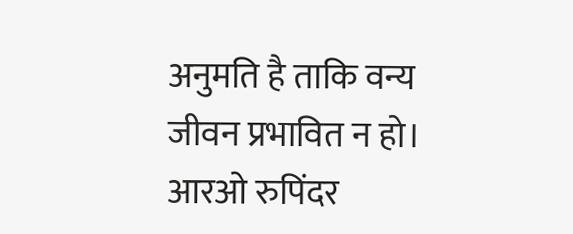अनुमति है ताकि वन्य जीवन प्रभावित न हो। आरओ रुपिंदर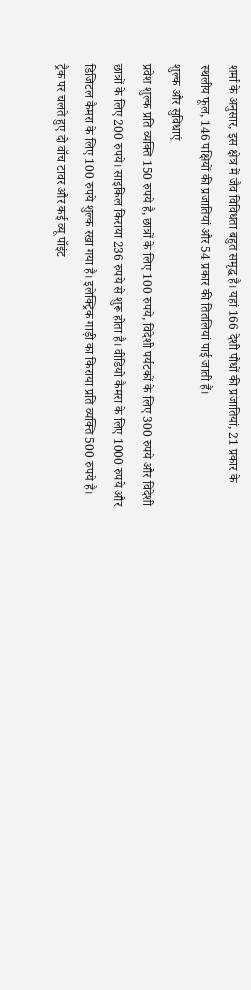शर्मा के अनुसार, इस क्षेत्र में जैव विविधता बहुत समृद्ध है। यहां 166 देशी पौधों की प्रजातियां, 21 प्रकार के स्थलीय फूल, 146 पक्षियों की प्रजातियां और 54 प्रकार की तितलियां पाई जाती हैं।
शुल्क और सुविधाएं
प्रवेश शुल्क प्रति व्यक्ति 150 रुपये है, छात्रों के लिए 100 रुपये, विदेशी पर्यटकों के लिए 300 रुपये और विदेशी छात्रों के लिए 200 रुपये। साइकिल किराया 236 रुपये से शुरू होता है। वीडियो कैमरा के लिए 1000 रुपये और डिजिटल कैमरा के लिए 100 रुपये शुल्क रखा गया है। इलेक्ट्रिक गाड़ी का किराया प्रति व्यक्ति 500 रुपये है। ट्रैक पर चलते हुए दो वॉच टावर और कई व्यू पॉइंट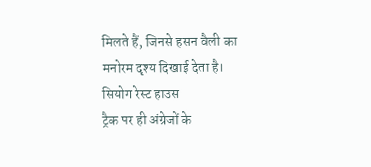मिलते हैं, जिनसे हसन वैली का मनोरम दृश्य दिखाई देता है।
सियोग रेस्ट हाउस
ट्रैक पर ही अंग्रेजों के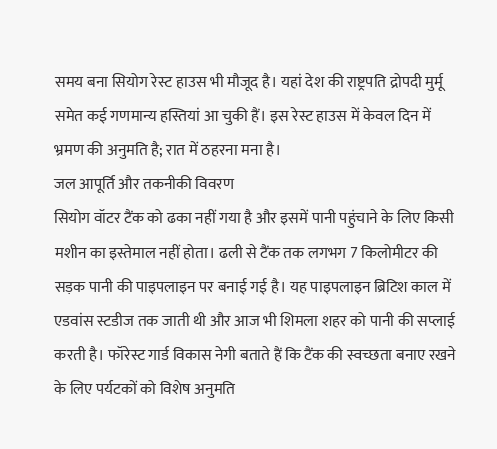समय बना सियोग रेस्ट हाउस भी मौजूद है। यहां देश की राष्ट्रपति द्रोपदी मुर्मू समेत कई गणमान्य हस्तियां आ चुकी हैं। इस रेस्ट हाउस में केवल दिन में भ्रमण की अनुमति है; रात में ठहरना मना है।
जल आपूर्ति और तकनीकी विवरण
सियोग वॉटर टैंक को ढका नहीं गया है और इसमें पानी पहुंचाने के लिए किसी मशीन का इस्तेमाल नहीं होता। ढली से टैंक तक लगभग 7 किलोमीटर की सड़क पानी की पाइपलाइन पर बनाई गई है। यह पाइपलाइन ब्रिटिश काल में एडवांस स्टडीज तक जाती थी और आज भी शिमला शहर को पानी की सप्लाई करती है। फॉरेस्ट गार्ड विकास नेगी बताते हैं कि टैंक की स्वच्छता बनाए रखने के लिए पर्यटकों को विशेष अनुमति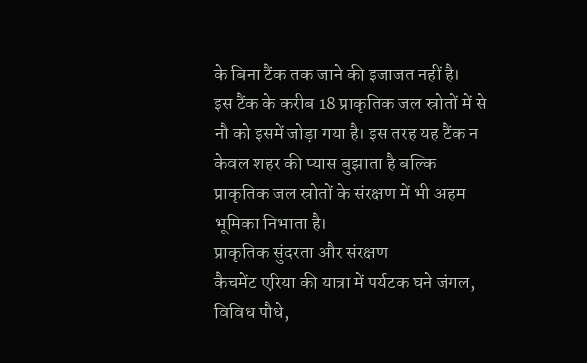के बिना टैंक तक जाने की इजाजत नहीं है।
इस टैंक के करीब 18 प्राकृतिक जल स्रोतों में से नौ को इसमें जोड़ा गया है। इस तरह यह टैंक न केवल शहर की प्यास बुझाता है बल्कि प्राकृतिक जल स्रोतों के संरक्षण में भी अहम भूमिका निभाता है।
प्राकृतिक सुंदरता और संरक्षण
कैचमेंट एरिया की यात्रा में पर्यटक घने जंगल, विविध पौधे,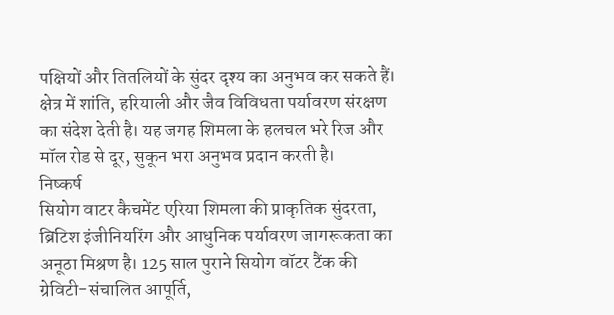पक्षियों और तितलियों के सुंदर दृश्य का अनुभव कर सकते हैं। क्षेत्र में शांति, हरियाली और जैव विविधता पर्यावरण संरक्षण का संदेश देती है। यह जगह शिमला के हलचल भरे रिज और मॉल रोड से दूर, सुकून भरा अनुभव प्रदान करती है।
निष्कर्ष
सियोग वाटर कैचमेंट एरिया शिमला की प्राकृतिक सुंदरता, ब्रिटिश इंजीनियरिंग और आधुनिक पर्यावरण जागरूकता का अनूठा मिश्रण है। 125 साल पुराने सियोग वॉटर टैंक की ग्रेविटी-संचालित आपूर्ति,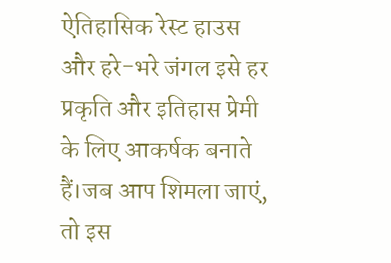ऐतिहासिक रेस्ट हाउस और हरे-भरे जंगल इसे हर प्रकृति और इतिहास प्रेमी के लिए आकर्षक बनाते हैं।जब आप शिमला जाएं, तो इस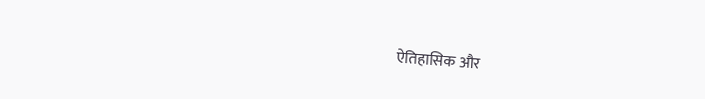ऐतिहासिक और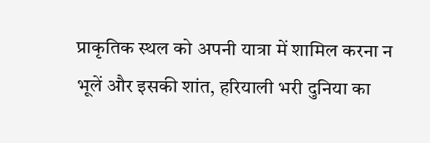प्राकृतिक स्थल को अपनी यात्रा में शामिल करना न भूलें और इसकी शांत, हरियाली भरी दुनिया का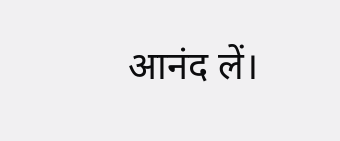आनंद लें।